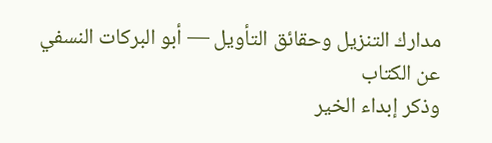مدارك التنزيل وحقائق التأويل — أبو البركات النسفي
عن الكتاب
وذكر إبداء الخير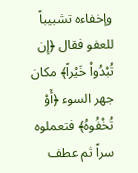وإخفاءه تشبيباً للعفو فقال ﴿إِن تُبْدُواْ خَيْراً﴾ مكان جهر السوء ﴿أَوْ تُخْفُوهُ﴾ فتعملوه سراً ثم عطف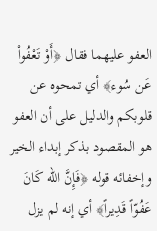العفو عليهما فقال ﴿أَوْ تَعْفُواْ عَن سُوء﴾ أي تمحوه عن قلوبكم والدليل على أن العفو هو المقصود بذكر إبداء الخير وإخفائه قوله ﴿فَإِنَّ الله كَانَ عَفُوّاً قَدِيراً﴾ أي إنه لم يزل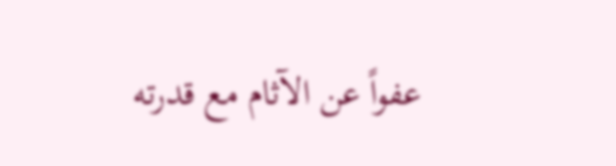عفواً عن الآثام مع قدرته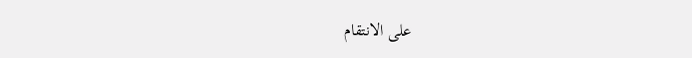على الانتقام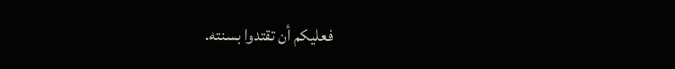فعليكم أن تقتدوا بسنته.